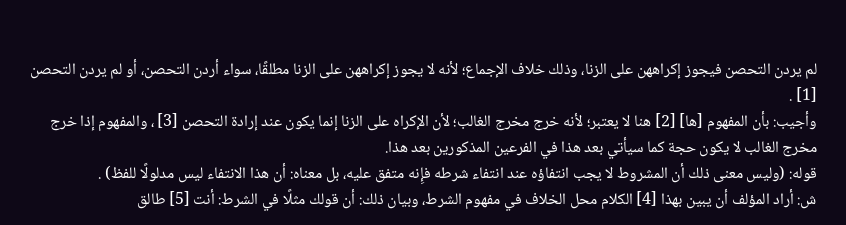لم يردن التحصن فيجوز إكراههن على الزنا، وذلك خلاف الإجماع؛ لأنه لا يجوز إكراههن على الزنا مطلقًا، سواء أردن التحصن، أو لم يردن التحصن [1] .
وأجيب: بأن المفهوم [ها] [2] هنا لا يعتبر؛ لأنه خرج مخرج الغالب؛ لأن الإكراه على الزنا إنما يكون عند إرادة التحصن [3] ، والمفهوم إذا خرج مخرج الغالب لا يكون حجة كما سيأتي بعد هذا في الفرعين المذكورين بعد هذا.
قوله: (وليس معنى ذلك أن المشروط لا يجب انتفاؤه عند انتفاء شرطه فإِنه متفق عليه، بل معناه: أن هذا الانتفاء ليس مدلولًا للفظ) .
ش: أراد المؤلف أن يبين بهذا [4] الكلام محل الخلاف في مفهوم الشرط، وبيان ذلك: أن قولك مثلًا في الشرط: أنت [5] طالق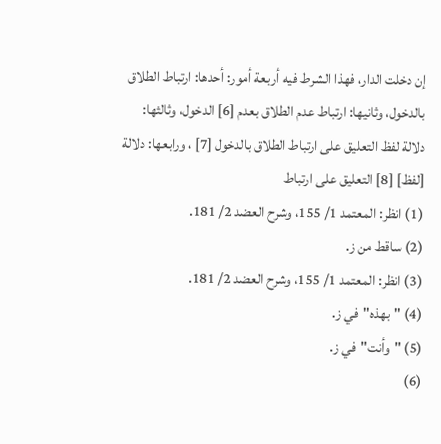إن دخلت الدار، فهذا الشرط فيه أربعة أمور: أحدها: ارتباط الطلاق بالدخول، وثانيها: ارتباط عدم الطلاق بعدم [6] الدخول، وثالثها: دلالة لفظ التعليق على ارتباط الطلاق بالدخول [7] ، ورابعها: دلالة [لفظ] [8] التعليق على ارتباط
(1) انظر: المعتمد 1/ 155، وشرح العضد 2/ 181.
(2) ساقط من ز.
(3) انظر: المعتمد 1/ 155، وشرح العضد 2/ 181.
(4) "بهذه"في ز.
(5) "وأنت"في ز.
(6)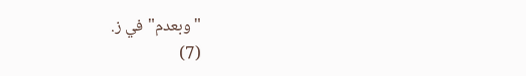"وبعدم"في ز.
(7)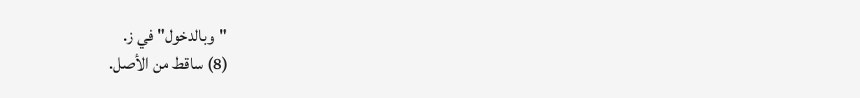"وبالدخول"في ز.
(8) ساقط من الأصل.